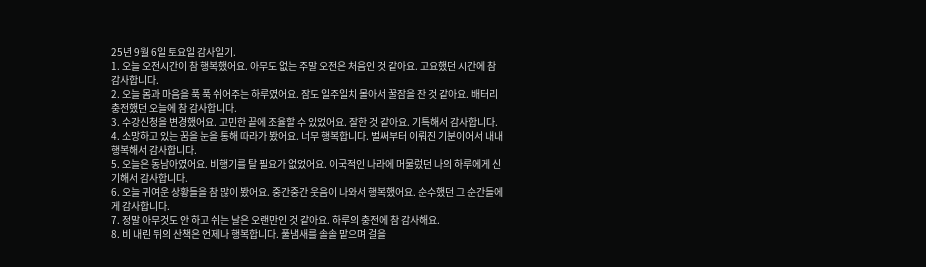25년 9월 6일 토요일 감사일기.
1. 오늘 오전시간이 참 행복했어요. 아무도 없는 주말 오전은 처음인 것 같아요. 고요했던 시간에 참 감사합니다.
2. 오늘 몸과 마음을 푹 푹 쉬어주는 하루였어요. 잠도 일주일치 몰아서 꿀잠을 잔 것 같아요. 배터리 충전했던 오늘에 참 감사합니다.
3. 수강신청을 변경했어요. 고민한 끝에 조율할 수 있었어요. 잘한 것 같아요. 기특해서 감사합니다.
4. 소망하고 있는 꿈을 눈을 통해 따라가 봤어요. 너무 행복합니다. 벌써부터 이뤄진 기분이어서 내내 행복해서 감사합니다.
5. 오늘은 동남아였어요. 비행기를 탈 필요가 없었어요. 이국적인 나라에 머물렀던 나의 하루에게 신기해서 감사합니다.
6. 오늘 귀여운 상황들을 참 많이 봤어요. 중간중간 웃음이 나와서 행복했어요. 순수했던 그 순간들에게 감사합니다.
7. 정말 아무것도 안 하고 쉬는 날은 오랜만인 것 같아요. 하루의 충전에 참 감사해요.
8. 비 내린 뒤의 산책은 언제나 행복합니다. 풀냄새를 솔솔 맡으며 걸을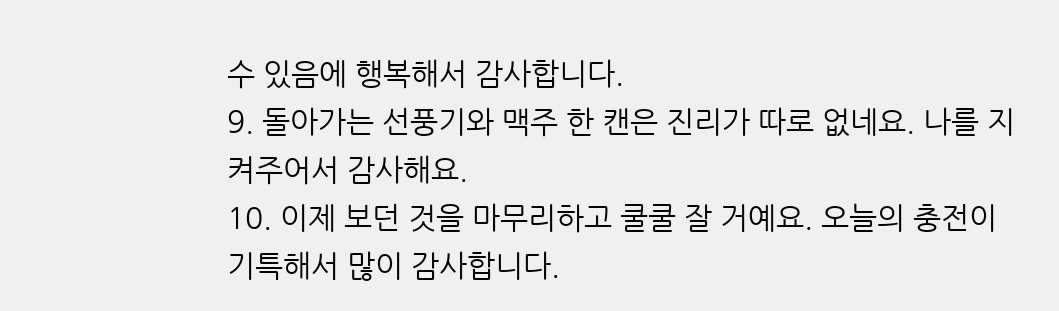수 있음에 행복해서 감사합니다.
9. 돌아가는 선풍기와 맥주 한 캔은 진리가 따로 없네요. 나를 지켜주어서 감사해요.
10. 이제 보던 것을 마무리하고 쿨쿨 잘 거예요. 오늘의 충전이 기특해서 많이 감사합니다.